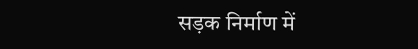सड़क निर्माण में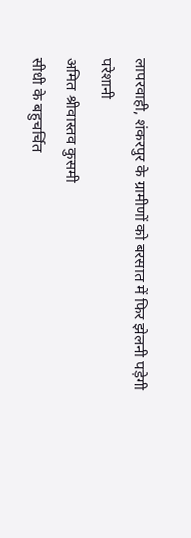लापरवाही, शंकरपुर के ग्रामीणों को बरसात में फिर झेलनी पड़ेगी परेशानी
अमित श्रीवास्तव कुसमी
सीधी के बहुचर्चित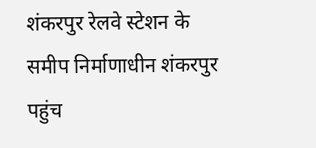शंकरपुर रेलवे स्टेशन के समीप निर्माणाधीन शंकरपुर पहुंच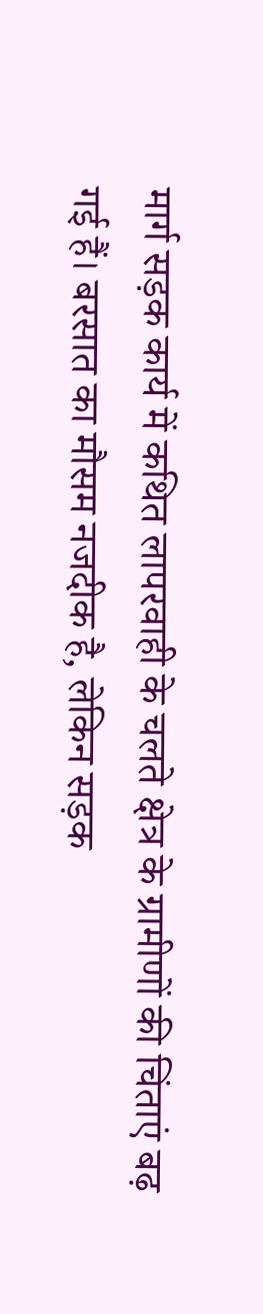मार्ग सड़क कार्य में कथित लापरवाही के चलते क्षेत्र के ग्रामीणों की चिंताएं बढ़ गई हैं। बरसात का मौसम नजदीक है, लेकिन सड़क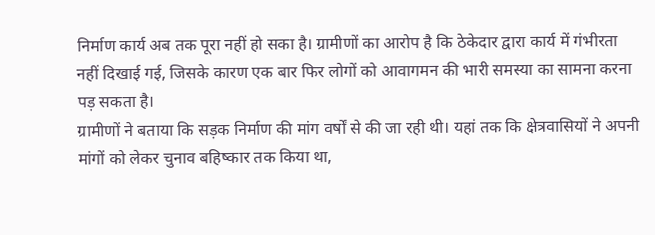निर्माण कार्य अब तक पूरा नहीं हो सका है। ग्रामीणों का आरोप है कि ठेकेदार द्वारा कार्य में गंभीरता नहीं दिखाई गई, जिसके कारण एक बार फिर लोगों को आवागमन की भारी समस्या का सामना करना पड़ सकता है।
ग्रामीणों ने बताया कि सड़क निर्माण की मांग वर्षों से की जा रही थी। यहां तक कि क्षेत्रवासियों ने अपनी मांगों को लेकर चुनाव बहिष्कार तक किया था,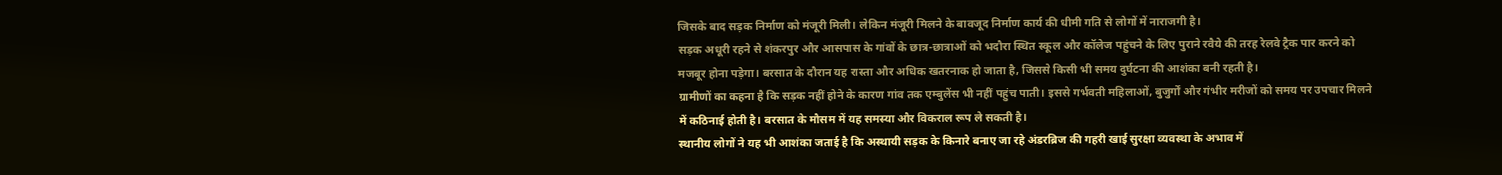जिसके बाद सड़क निर्माण को मंजूरी मिली। लेकिन मंजूरी मिलने के बावजूद निर्माण कार्य की धीमी गति से लोगों में नाराजगी है।
सड़क अधूरी रहने से शंकरपुर और आसपास के गांवों के छात्र-छात्राओं को भदौरा स्थित स्कूल और कॉलेज पहुंचने के लिए पुराने रवैये की तरह रेलवे ट्रैक पार करने को मजबूर होना पड़ेगा। बरसात के दौरान यह रास्ता और अधिक खतरनाक हो जाता है, जिससे किसी भी समय दुर्घटना की आशंका बनी रहती है।
ग्रामीणों का कहना है कि सड़क नहीं होने के कारण गांव तक एम्बुलेंस भी नहीं पहुंच पाती। इससे गर्भवती महिलाओं, बुजुर्गों और गंभीर मरीजों को समय पर उपचार मिलने में कठिनाई होती है। बरसात के मौसम में यह समस्या और विकराल रूप ले सकती है।
स्थानीय लोगों ने यह भी आशंका जताई है कि अस्थायी सड़क के किनारे बनाए जा रहे अंडरब्रिज की गहरी खाई सुरक्षा व्यवस्था के अभाव में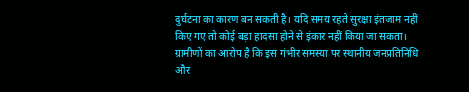दुर्घटना का कारण बन सकती है। यदि समय रहते सुरक्षा इंतजाम नहीं किए गए तो कोई बड़ा हादसा होने से इंकार नहीं किया जा सकता।
ग्रामीणों का आरोप है कि इस गंभीर समस्या पर स्थानीय जनप्रतिनिधि और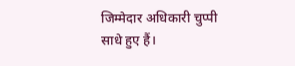जिम्मेदार अधिकारी चुप्पी साधे हुए हैं।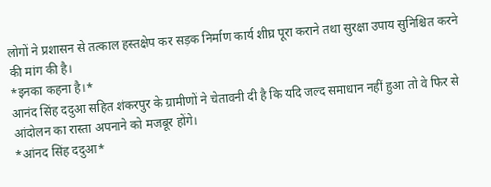लोगों ने प्रशासन से तत्काल हस्तक्षेप कर सड़क निर्माण कार्य शीघ्र पूरा कराने तथा सुरक्षा उपाय सुनिश्चित करने की मांग की है।
*इनका कहना है।*
आनंद सिंह ददुआ सहित शंकरपुर के ग्रामीणों ने चेतावनी दी है कि यदि जल्द समाधान नहीं हुआ तो वे फिर से आंदोलन का रास्ता अपनाने को मजबूर होंगे।
*आंनद सिंह ददुआ*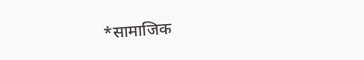*सामाजिक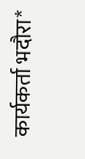कार्यकर्ता भदौरा*